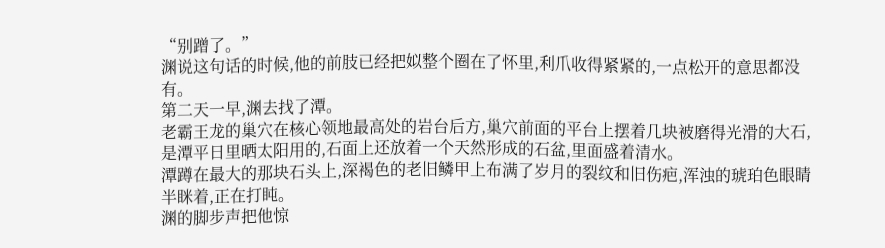“别蹭了。”
渊说这句话的时候,他的前肢已经把姒整个圈在了怀里,利爪收得紧紧的,一点松开的意思都没有。
第二天一早,渊去找了潭。
老霸王龙的巢穴在核心领地最高处的岩台后方,巢穴前面的平台上摆着几块被磨得光滑的大石,是潭平日里晒太阳用的,石面上还放着一个天然形成的石盆,里面盛着清水。
潭蹲在最大的那块石头上,深褐色的老旧鳞甲上布满了岁月的裂纹和旧伤疤,浑浊的琥珀色眼睛半眯着,正在打盹。
渊的脚步声把他惊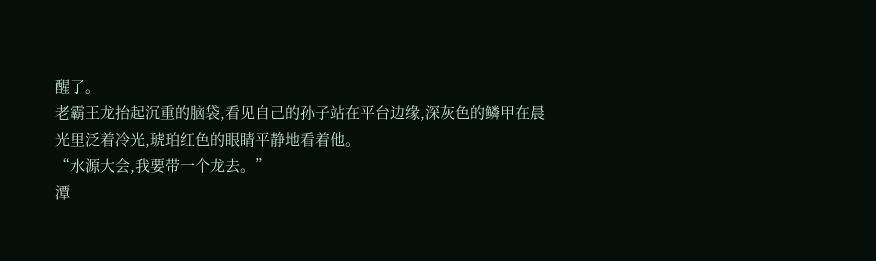醒了。
老霸王龙抬起沉重的脑袋,看见自己的孙子站在平台边缘,深灰色的鳞甲在晨光里泛着冷光,琥珀红色的眼睛平静地看着他。
“水源大会,我要带一个龙去。”
潭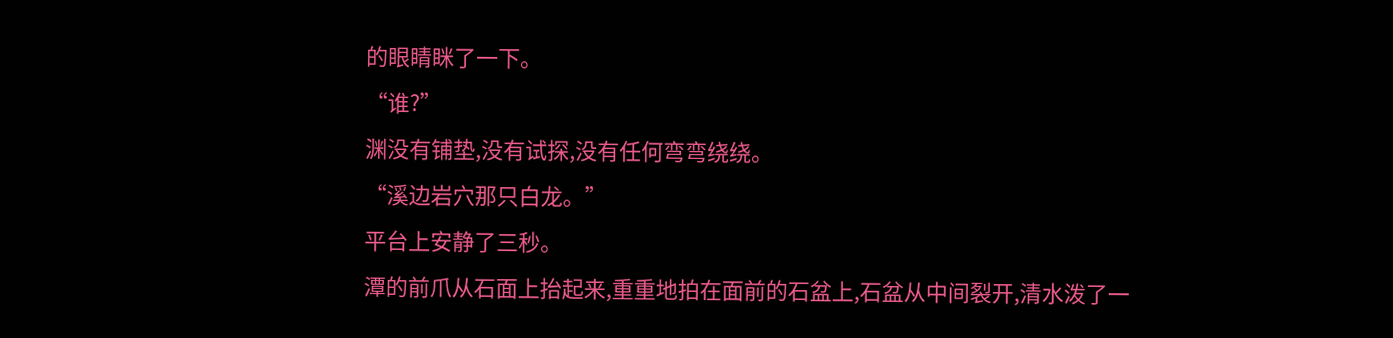的眼睛眯了一下。
“谁?”
渊没有铺垫,没有试探,没有任何弯弯绕绕。
“溪边岩穴那只白龙。”
平台上安静了三秒。
潭的前爪从石面上抬起来,重重地拍在面前的石盆上,石盆从中间裂开,清水泼了一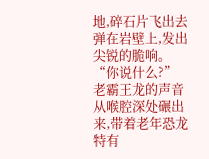地,碎石片飞出去弹在岩壁上,发出尖锐的脆响。
“你说什么?”
老霸王龙的声音从喉腔深处碾出来,带着老年恐龙特有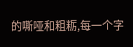的嘶哑和粗粝,每一个字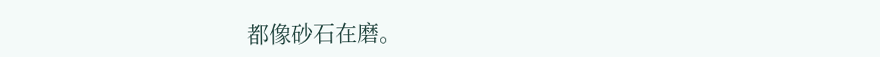都像砂石在磨。